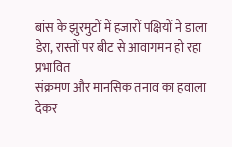बांस के झुरमुटों में हजारों पक्षियों ने डाला डेरा, रास्तों पर बीट से आवागमन हो रहा प्रभावित
संक्रमण और मानसिक तनाव का हवाला देकर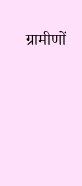ग्रामीणों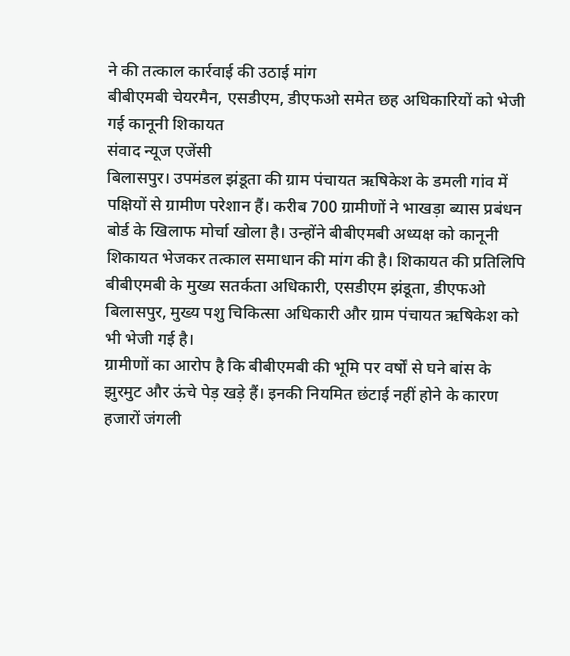ने की तत्काल कार्रवाई की उठाई मांग
बीबीएमबी चेयरमैन, एसडीएम, डीएफओ समेत छह अधिकारियों को भेजी गई कानूनी शिकायत
संवाद न्यूज एजेंसी
बिलासपुर। उपमंडल झंडूता की ग्राम पंचायत ऋषिकेश के डमली गांव में पक्षियों से ग्रामीण परेशान हैं। करीब 700 ग्रामीणों ने भाखड़ा ब्यास प्रबंधन बोर्ड के खिलाफ मोर्चा खोला है। उन्होंने बीबीएमबी अध्यक्ष को कानूनी शिकायत भेजकर तत्काल समाधान की मांग की है। शिकायत की प्रतिलिपि बीबीएमबी के मुख्य सतर्कता अधिकारी, एसडीएम झंडूता, डीएफओ बिलासपुर, मुख्य पशु चिकित्सा अधिकारी और ग्राम पंचायत ऋषिकेश को भी भेजी गई है।
ग्रामीणों का आरोप है कि बीबीएमबी की भूमि पर वर्षों से घने बांस के झुरमुट और ऊंचे पेड़ खड़े हैं। इनकी नियमित छंटाई नहीं होने के कारण हजारों जंगली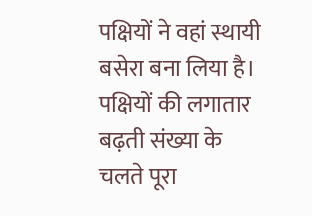पक्षियों ने वहां स्थायी बसेरा बना लिया है। पक्षियों की लगातार बढ़ती संख्या के चलते पूरा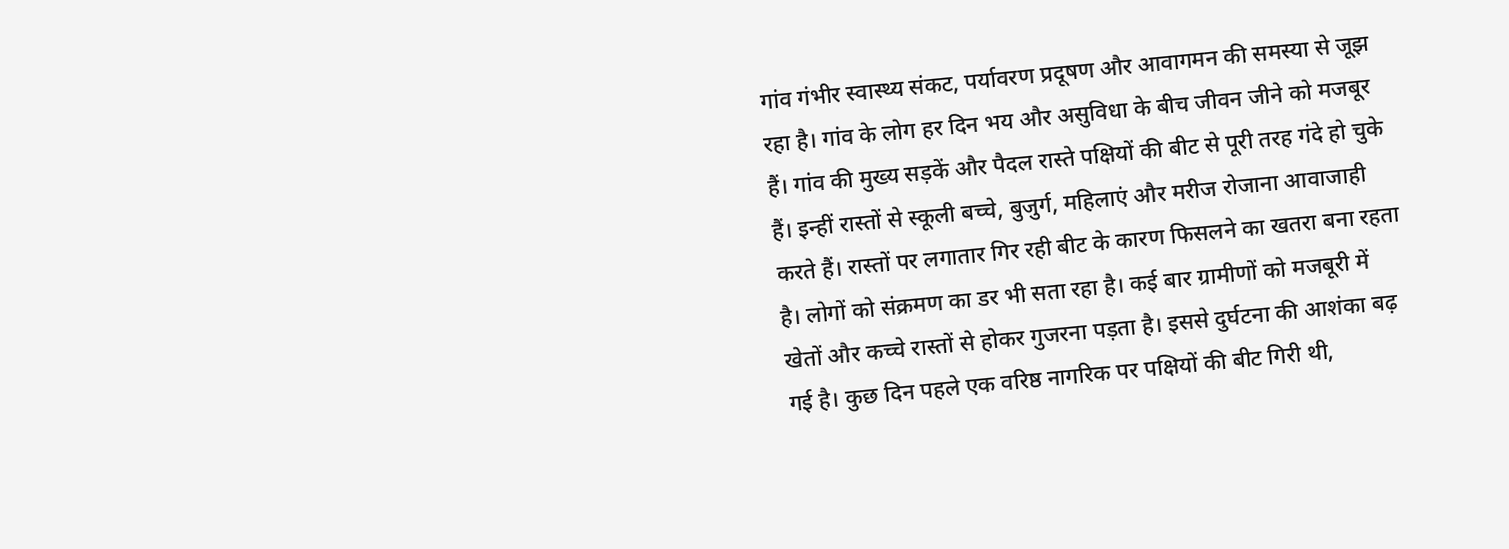गांव गंभीर स्वास्थ्य संकट, पर्यावरण प्रदूषण और आवागमन की समस्या से जूझ रहा है। गांव के लोग हर दिन भय और असुविधा के बीच जीवन जीने को मजबूर हैं। गांव की मुख्य सड़कें और पैदल रास्ते पक्षियों की बीट से पूरी तरह गंदे हो चुके हैं। इन्हीं रास्तों से स्कूली बच्चे, बुजुर्ग, महिलाएं और मरीज रोजाना आवाजाही करते हैं। रास्तों पर लगातार गिर रही बीट के कारण फिसलने का खतरा बना रहता है। लोगों को संक्रमण का डर भी सता रहा है। कई बार ग्रामीणों को मजबूरी में खेतों और कच्चे रास्तों से होकर गुजरना पड़ता है। इससे दुर्घटना की आशंका बढ़ गई है। कुछ दिन पहले एक वरिष्ठ नागरिक पर पक्षियों की बीट गिरी थी,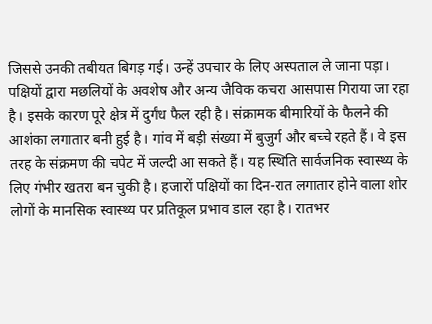जिससे उनकी तबीयत बिगड़ गई। उन्हें उपचार के लिए अस्पताल ले जाना पड़ा।
पक्षियों द्वारा मछलियों के अवशेष और अन्य जैविक कचरा आसपास गिराया जा रहा है। इसके कारण पूरे क्षेत्र में दुर्गंध फैल रही है। संक्रामक बीमारियों के फैलने की आशंका लगातार बनी हुई है। गांव में बड़ी संख्या में बुजुर्ग और बच्चे रहते हैं। वे इस तरह के संक्रमण की चपेट में जल्दी आ सकते हैं। यह स्थिति सार्वजनिक स्वास्थ्य के लिए गंभीर खतरा बन चुकी है। हजारों पक्षियों का दिन-रात लगातार होने वाला शोर लोगों के मानसिक स्वास्थ्य पर प्रतिकूल प्रभाव डाल रहा है। रातभर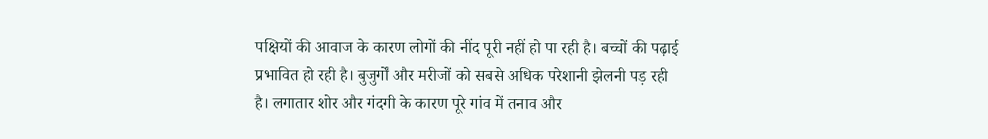पक्षियों की आवाज के कारण लोगों की नींद पूरी नहीं हो पा रही है। बच्चों की पढ़ाई प्रभावित हो रही है। बुजुर्गों और मरीजों को सबसे अधिक परेशानी झेलनी पड़ रही है। लगातार शोर और गंदगी के कारण पूरे गांव में तनाव और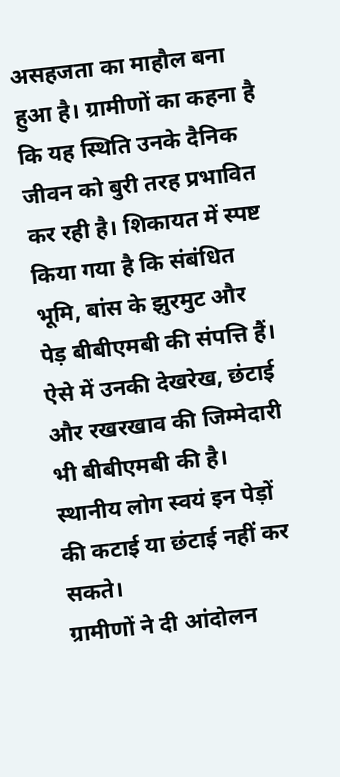असहजता का माहौल बना हुआ है। ग्रामीणों का कहना है कि यह स्थिति उनके दैनिक जीवन को बुरी तरह प्रभावित कर रही है। शिकायत में स्पष्ट किया गया है कि संबंधित भूमि, बांस के झुरमुट और पेड़ बीबीएमबी की संपत्ति हैं। ऐसे में उनकी देखरेख, छंटाई और रखरखाव की जिम्मेदारी भी बीबीएमबी की है। स्थानीय लोग स्वयं इन पेड़ों की कटाई या छंटाई नहीं कर सकते।
ग्रामीणों ने दी आंदोलन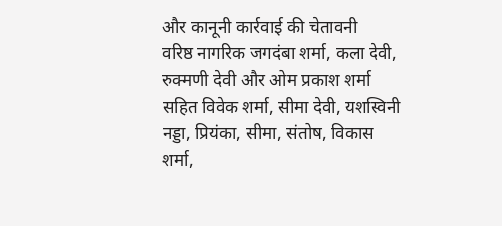और कानूनी कार्रवाई की चेतावनी
वरिष्ठ नागरिक जगदंबा शर्मा, कला देवी, रुक्मणी देवी और ओम प्रकाश शर्मा सहित विवेक शर्मा, सीमा देवी, यशस्विनी नड्डा, प्रियंका, सीमा, संतोष, विकास शर्मा,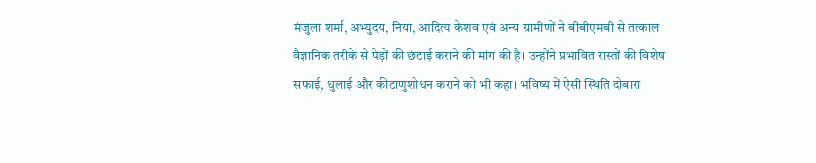मंजुला शर्मा, अभ्युदय, निया, आदित्य केशव एवं अन्य ग्रामीणों ने बीबीएमबी से तत्काल वैज्ञानिक तरीके से पेड़ों की छंटाई कराने की मांग की है। उन्होंने प्रभावित रास्तों की विशेष सफाई, धुलाई और कीटाणुशोधन कराने को भी कहा। भविष्य में ऐसी स्थिति दोबारा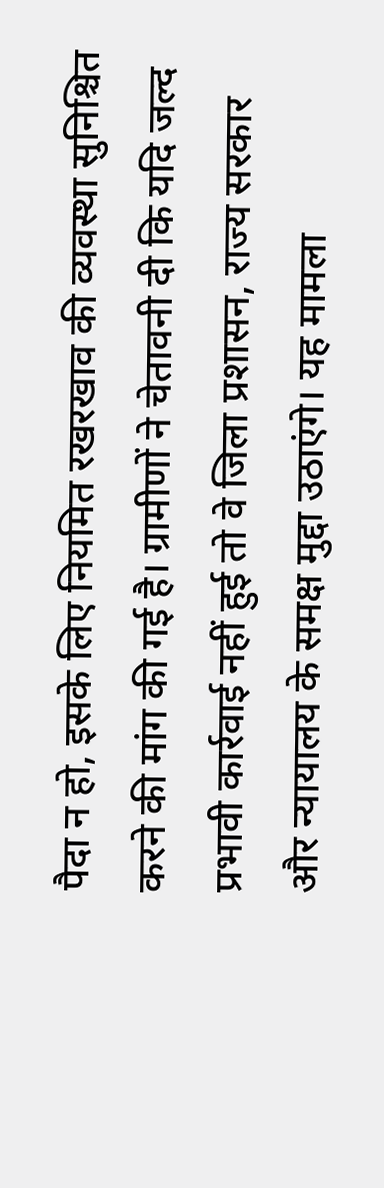पैदा न हो, इसके लिए नियमित रखरखाव की व्यवस्था सुनिश्चित करने की मांग की गई है। ग्रामीणों ने चेतावनी दी कि यदि जल्द प्रभावी कार्रवाई नहीं हुई तो वे जिला प्रशासन, राज्य सरकार और न्यायालय के समक्ष मुद्दा उठाएंगे। यह मामला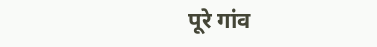पूरे गांव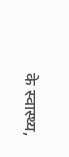के स्वास्थ्य,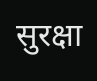सुरक्षा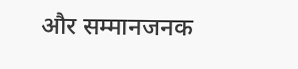और सम्मानजनक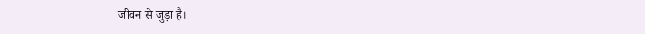जीवन से जुड़ा है।